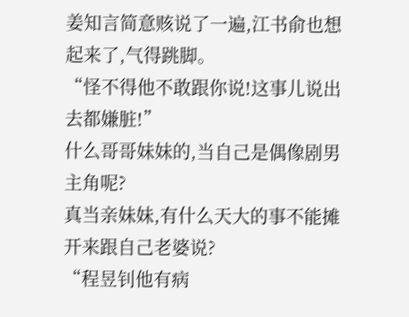姜知言简意赅说了一遍,江书俞也想起来了,气得跳脚。
“怪不得他不敢跟你说!这事儿说出去都嫌脏!”
什么哥哥妹妹的,当自己是偶像剧男主角呢?
真当亲妹妹,有什么天大的事不能摊开来跟自己老婆说?
“程昱钊他有病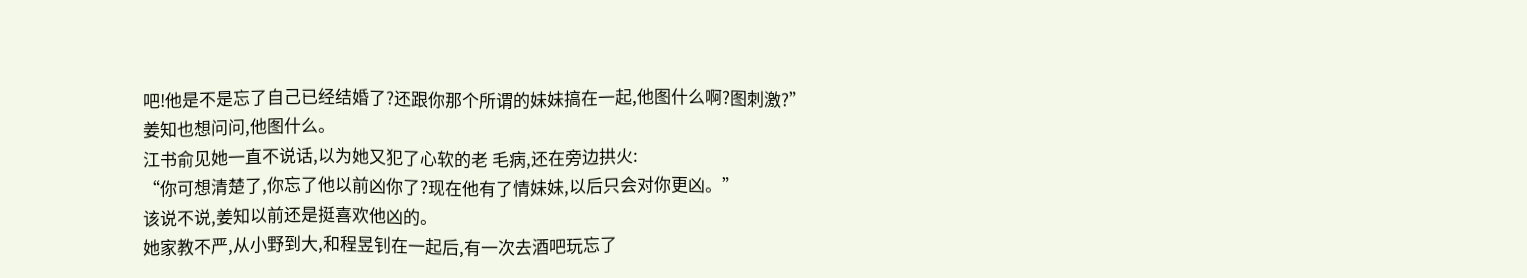吧!他是不是忘了自己已经结婚了?还跟你那个所谓的妹妹搞在一起,他图什么啊?图刺激?”
姜知也想问问,他图什么。
江书俞见她一直不说话,以为她又犯了心软的老 毛病,还在旁边拱火:
“你可想清楚了,你忘了他以前凶你了?现在他有了情妹妹,以后只会对你更凶。”
该说不说,姜知以前还是挺喜欢他凶的。
她家教不严,从小野到大,和程昱钊在一起后,有一次去酒吧玩忘了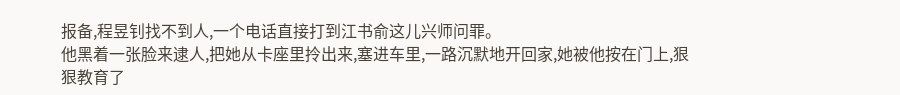报备,程昱钊找不到人,一个电话直接打到江书俞这儿兴师问罪。
他黑着一张脸来逮人,把她从卡座里拎出来,塞进车里,一路沉默地开回家,她被他按在门上,狠狠教育了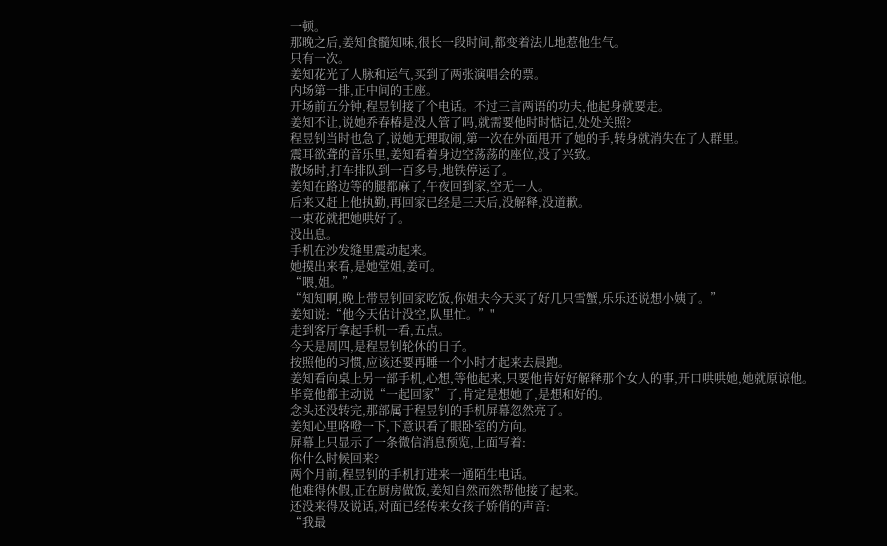一顿。
那晚之后,姜知食髓知味,很长一段时间,都变着法儿地惹他生气。
只有一次。
姜知花光了人脉和运气,买到了两张演唱会的票。
内场第一排,正中间的王座。
开场前五分钟,程昱钊接了个电话。不过三言两语的功夫,他起身就要走。
姜知不让,说她乔春椿是没人管了吗,就需要他时时惦记,处处关照?
程昱钊当时也急了,说她无理取闹,第一次在外面甩开了她的手,转身就消失在了人群里。
震耳欲聋的音乐里,姜知看着身边空荡荡的座位,没了兴致。
散场时,打车排队到一百多号,地铁停运了。
姜知在路边等的腿都麻了,午夜回到家,空无一人。
后来又赶上他执勤,再回家已经是三天后,没解释,没道歉。
一束花就把她哄好了。
没出息。
手机在沙发缝里震动起来。
她摸出来看,是她堂姐,姜可。
“喂,姐。”
“知知啊,晚上带昱钊回家吃饭,你姐夫今天买了好几只雪蟹,乐乐还说想小姨了。”
姜知说:“他今天估计没空,队里忙。”"
走到客厅拿起手机一看,五点。
今天是周四,是程昱钊轮休的日子。
按照他的习惯,应该还要再睡一个小时才起来去晨跑。
姜知看向桌上另一部手机,心想,等他起来,只要他肯好好解释那个女人的事,开口哄哄她,她就原谅他。
毕竟他都主动说“一起回家”了,肯定是想她了,是想和好的。
念头还没转完,那部属于程昱钊的手机屏幕忽然亮了。
姜知心里咯噔一下,下意识看了眼卧室的方向。
屏幕上只显示了一条微信消息预览,上面写着:
你什么时候回来?
两个月前,程昱钊的手机打进来一通陌生电话。
他难得休假,正在厨房做饭,姜知自然而然帮他接了起来。
还没来得及说话,对面已经传来女孩子娇俏的声音:
“我最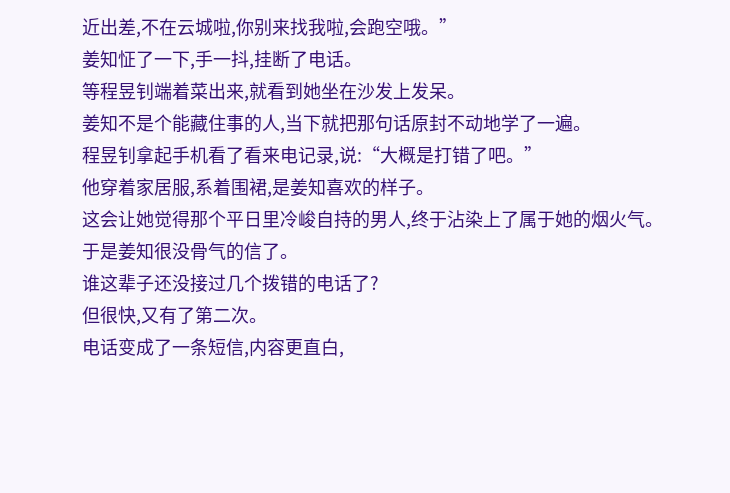近出差,不在云城啦,你别来找我啦,会跑空哦。”
姜知怔了一下,手一抖,挂断了电话。
等程昱钊端着菜出来,就看到她坐在沙发上发呆。
姜知不是个能藏住事的人,当下就把那句话原封不动地学了一遍。
程昱钊拿起手机看了看来电记录,说:“大概是打错了吧。”
他穿着家居服,系着围裙,是姜知喜欢的样子。
这会让她觉得那个平日里冷峻自持的男人,终于沾染上了属于她的烟火气。
于是姜知很没骨气的信了。
谁这辈子还没接过几个拨错的电话了?
但很快,又有了第二次。
电话变成了一条短信,内容更直白,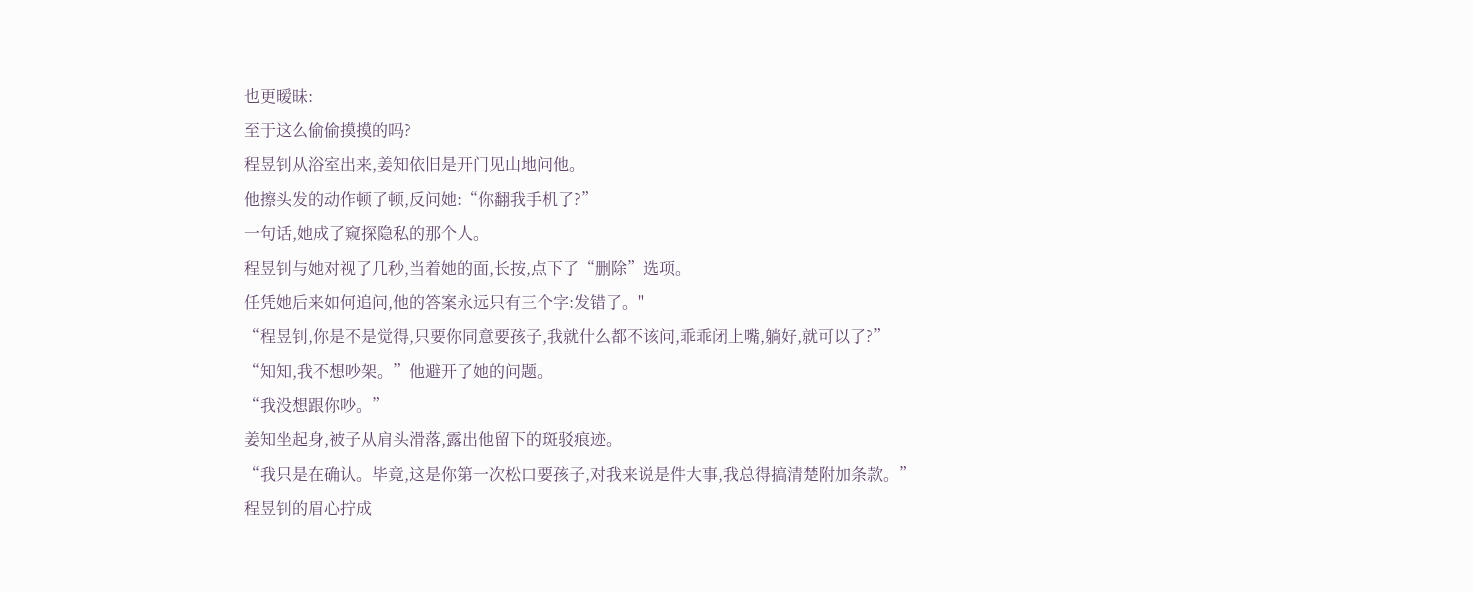也更暧昧:
至于这么偷偷摸摸的吗?
程昱钊从浴室出来,姜知依旧是开门见山地问他。
他擦头发的动作顿了顿,反问她:“你翻我手机了?”
一句话,她成了窥探隐私的那个人。
程昱钊与她对视了几秒,当着她的面,长按,点下了“删除”选项。
任凭她后来如何追问,他的答案永远只有三个字:发错了。"
“程昱钊,你是不是觉得,只要你同意要孩子,我就什么都不该问,乖乖闭上嘴,躺好,就可以了?”
“知知,我不想吵架。”他避开了她的问题。
“我没想跟你吵。”
姜知坐起身,被子从肩头滑落,露出他留下的斑驳痕迹。
“我只是在确认。毕竟,这是你第一次松口要孩子,对我来说是件大事,我总得搞清楚附加条款。”
程昱钊的眉心拧成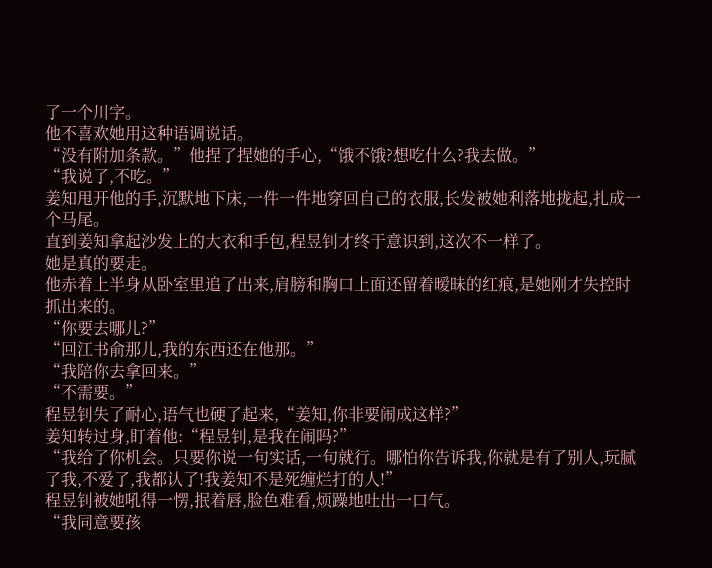了一个川字。
他不喜欢她用这种语调说话。
“没有附加条款。”他捏了捏她的手心,“饿不饿?想吃什么?我去做。”
“我说了,不吃。”
姜知甩开他的手,沉默地下床,一件一件地穿回自己的衣服,长发被她利落地拢起,扎成一个马尾。
直到姜知拿起沙发上的大衣和手包,程昱钊才终于意识到,这次不一样了。
她是真的要走。
他赤着上半身从卧室里追了出来,肩膀和胸口上面还留着暧昧的红痕,是她刚才失控时抓出来的。
“你要去哪儿?”
“回江书俞那儿,我的东西还在他那。”
“我陪你去拿回来。”
“不需要。”
程昱钊失了耐心,语气也硬了起来,“姜知,你非要闹成这样?”
姜知转过身,盯着他:“程昱钊,是我在闹吗?”
“我给了你机会。只要你说一句实话,一句就行。哪怕你告诉我,你就是有了别人,玩腻了我,不爱了,我都认了!我姜知不是死缠烂打的人!”
程昱钊被她吼得一愣,抿着唇,脸色难看,烦躁地吐出一口气。
“我同意要孩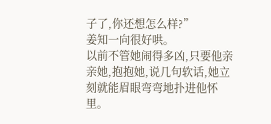子了,你还想怎么样?”
姜知一向很好哄。
以前不管她闹得多凶,只要他亲亲她,抱抱她,说几句软话,她立刻就能眉眼弯弯地扑进他怀里。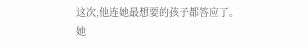这次,他连她最想要的孩子都答应了。
她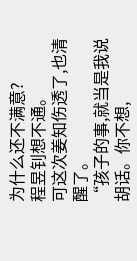为什么还不满意?
程昱钊想不通。
可这次姜知伤透了,也清醒了。
“孩子的事,就当是我说胡话。你不想,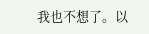我也不想了。以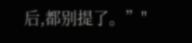后,都别提了。”"